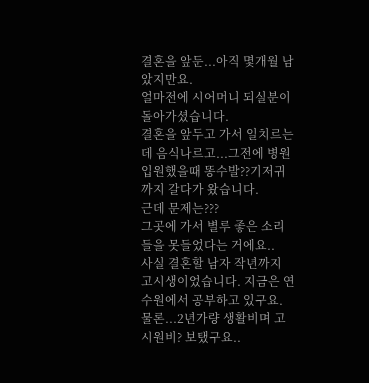결혼을 앞둔...아직 몇개월 남았지만요.
얼마전에 시어머니 되실분이 돌아가셨습니다.
결혼을 앞두고 가서 일치르는데 음식나르고...그전에 병원 입원했을때 똥수발??기저귀까지 갈다가 왔습니다.
근데 문제는???
그곳에 가서 별루 좋은 소리들을 못들었다는 거에요..
사실 결혼할 남자 작년까지 고시생이었습니다. 지금은 연수원에서 공부하고 있구요.
물론...2년가량 생활비며 고시원비? 보탰구요..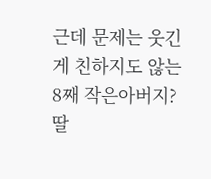근데 문제는 웃긴게 친하지도 않는 8째 작은아버지? 딸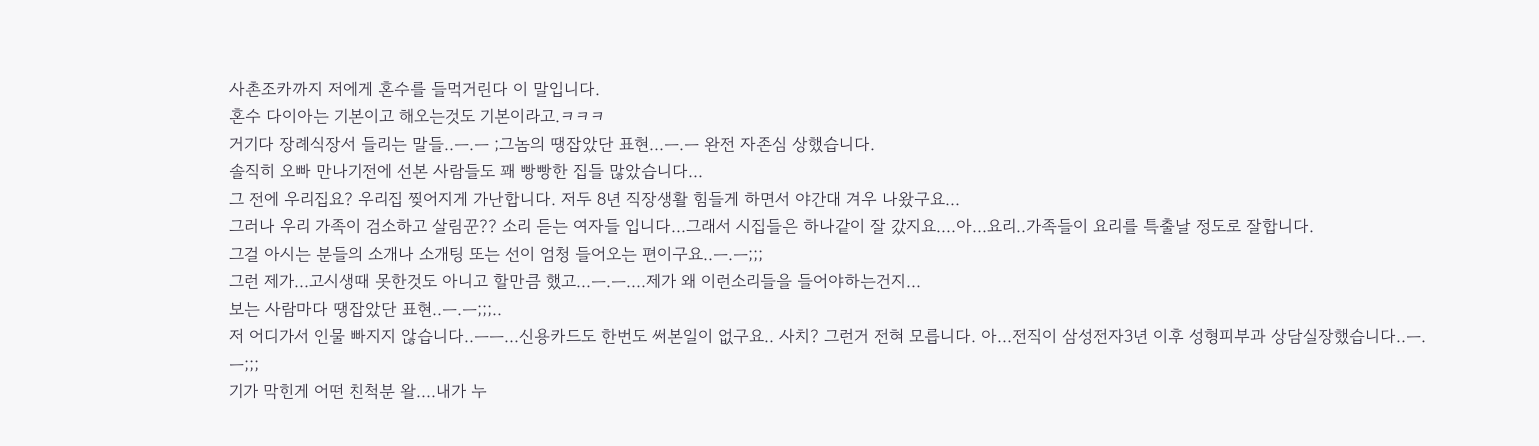사촌조카까지 저에게 혼수를 들먹거린다 이 말입니다.
혼수 다이아는 기본이고 해오는것도 기본이라고.ㅋㅋㅋ
거기다 장례식장서 들리는 말들..ㅡ.ㅡ ;그놈의 땡잡았단 표현...ㅡ.ㅡ 완전 자존심 상했습니다.
솔직히 오빠 만나기전에 선본 사람들도 꽤 빵빵한 집들 많았습니다...
그 전에 우리집요? 우리집 찢어지게 가난합니다. 저두 8년 직장생활 힘들게 하면서 야간대 겨우 나왔구요...
그러나 우리 가족이 검소하고 살림꾼?? 소리 듣는 여자들 입니다...그래서 시집들은 하나같이 잘 갔지요....아...요리..가족들이 요리를 특출날 정도로 잘합니다.
그걸 아시는 분들의 소개나 소개팅 또는 선이 엄청 들어오는 편이구요..ㅡ.ㅡ;;;
그런 제가...고시생때 못한것도 아니고 할만큼 했고...ㅡ.ㅡ....제가 왜 이런소리들을 들어야하는건지...
보는 사람마다 땡잡았단 표현..ㅡ.ㅡ;;;..
저 어디가서 인물 빠지지 않습니다..ㅡㅡ...신용카드도 한번도 써본일이 없구요.. 사치? 그런거 전혀 모릅니다. 아...전직이 삼성전자3년 이후 성형피부과 상담실장했습니다..ㅡ.ㅡ;;;
기가 막힌게 어떤 친척분 왈....내가 누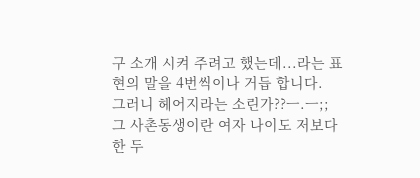구 소개 시켜 주려고 했는데...라는 표현의 말을 4번씩이나 거듭 합니다.
그러니 헤어지라는 소린가??ㅡ.ㅡ;;
그 사촌동생이란 여자 나이도 저보다 한 두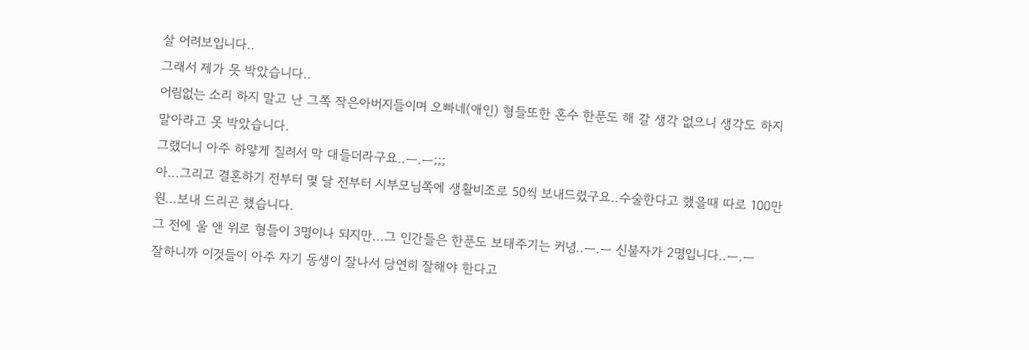살 어려보입니다..
그래서 제가 못 박았습니다..
어림없는 소리 하지 말고 난 그쪽 작은아버지들이며 오빠네(애인) 형들또한 혼수 한푼도 해 갈 생각 없으니 생각도 하지 말아라고 못 박았습니다.
그랬더니 아주 하얗게 질려서 막 대들더라구요..ㅡ.ㅡ;;;
아...그리고 결혼하기 전부터 몇 달 전부터 시부모님쪽에 생활비조로 50씩 보내드렸구요..수술한다고 했을때 따로 100만원...보내 드리곤 했습니다.
그 전에 울 앤 위로 형들이 3명이나 되지만...그 인간들은 한푼도 보태주기는 커녕..ㅡ.ㅡ 신불자가 2명입니다..ㅡ.ㅡ
잘하니까 이것들이 아주 자기 동생이 잘나서 당연히 잘해야 한다고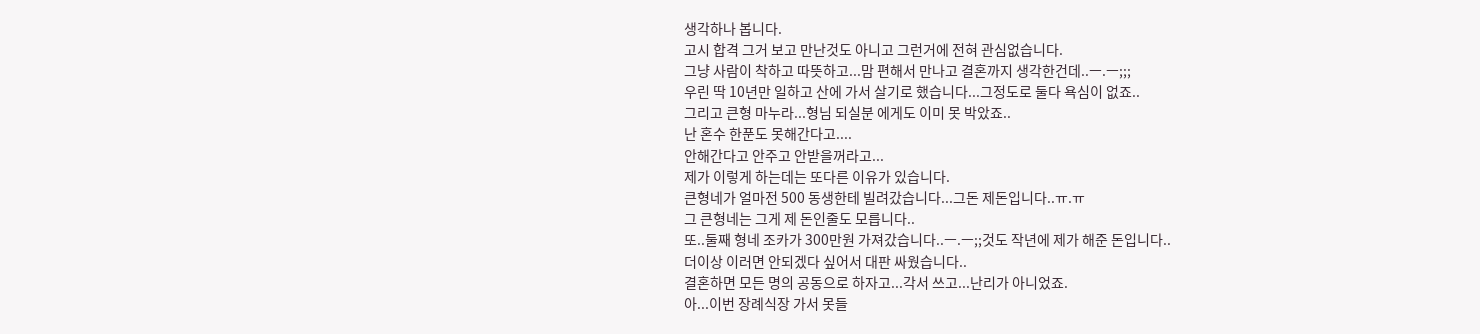생각하나 봅니다.
고시 합격 그거 보고 만난것도 아니고 그런거에 전혀 관심없습니다.
그냥 사람이 착하고 따뜻하고...맘 편해서 만나고 결혼까지 생각한건데..ㅡ.ㅡ;;;
우린 딱 10년만 일하고 산에 가서 살기로 했습니다...그정도로 둘다 욕심이 없죠..
그리고 큰형 마누라...형님 되실분 에게도 이미 못 박았죠..
난 혼수 한푼도 못해간다고....
안해간다고 안주고 안받을꺼라고...
제가 이렇게 하는데는 또다른 이유가 있습니다.
큰형네가 얼마전 500 동생한테 빌려갔습니다...그돈 제돈입니다..ㅠ.ㅠ
그 큰형네는 그게 제 돈인줄도 모릅니다..
또..둘째 형네 조카가 300만원 가져갔습니다..ㅡ.ㅡ;;것도 작년에 제가 해준 돈입니다..
더이상 이러면 안되겠다 싶어서 대판 싸웠습니다..
결혼하면 모든 명의 공동으로 하자고...각서 쓰고...난리가 아니었죠.
아...이번 장례식장 가서 못들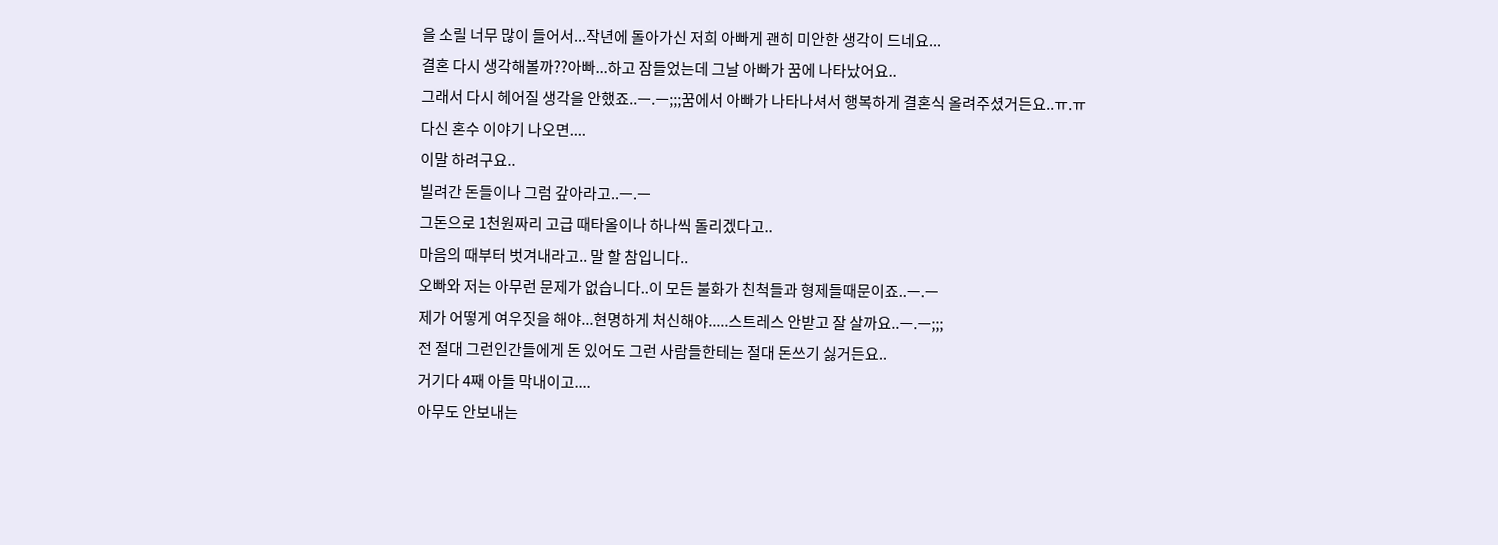을 소릴 너무 많이 들어서...작년에 돌아가신 저희 아빠게 괜히 미안한 생각이 드네요...
결혼 다시 생각해볼까??아빠...하고 잠들었는데 그날 아빠가 꿈에 나타났어요..
그래서 다시 헤어질 생각을 안했죠..ㅡ.ㅡ;;;꿈에서 아빠가 나타나셔서 행복하게 결혼식 올려주셨거든요..ㅠ.ㅠ
다신 혼수 이야기 나오면....
이말 하려구요..
빌려간 돈들이나 그럼 갚아라고..ㅡ.ㅡ
그돈으로 1천원짜리 고급 때타올이나 하나씩 돌리겠다고..
마음의 때부터 벗겨내라고.. 말 할 참입니다..
오빠와 저는 아무런 문제가 없습니다..이 모든 불화가 친척들과 형제들때문이죠..ㅡ.ㅡ
제가 어떻게 여우짓을 해야...현명하게 처신해야.....스트레스 안받고 잘 살까요..ㅡ.ㅡ;;;
전 절대 그런인간들에게 돈 있어도 그런 사람들한테는 절대 돈쓰기 싫거든요..
거기다 4째 아들 막내이고....
아무도 안보내는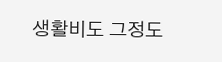생활비도 그정도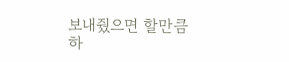보내줬으면 할만큼 하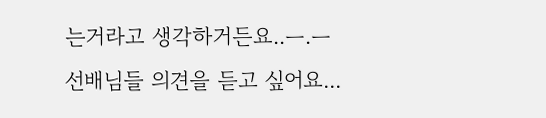는거라고 생각하거든요..ㅡ.ㅡ
선배님들 의견을 듣고 싶어요...